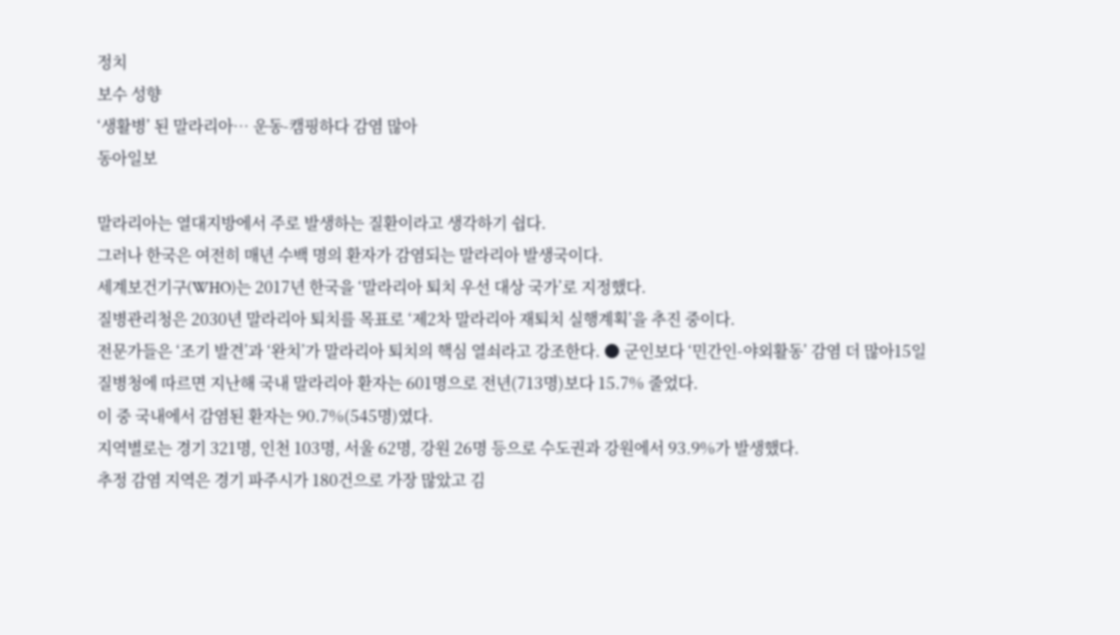정치
보수 성향
‘생활병’ 된 말라리아… 운동-캠핑하다 감염 많아
동아일보

말라리아는 열대지방에서 주로 발생하는 질환이라고 생각하기 쉽다.
그러나 한국은 여전히 매년 수백 명의 환자가 감염되는 말라리아 발생국이다.
세계보건기구(WHO)는 2017년 한국을 ‘말라리아 퇴치 우선 대상 국가’로 지정했다.
질병관리청은 2030년 말라리아 퇴치를 목표로 ‘제2차 말라리아 재퇴치 실행계획’을 추진 중이다.
전문가들은 ‘조기 발견’과 ‘완치’가 말라리아 퇴치의 핵심 열쇠라고 강조한다. ● 군인보다 ‘민간인-야외활동’ 감염 더 많아15일 질병청에 따르면 지난해 국내 말라리아 환자는 601명으로 전년(713명)보다 15.7% 줄었다.
이 중 국내에서 감염된 환자는 90.7%(545명)였다.
지역별로는 경기 321명, 인천 103명, 서울 62명, 강원 26명 등으로 수도권과 강원에서 93.9%가 발생했다.
추정 감염 지역은 경기 파주시가 180건으로 가장 많았고 김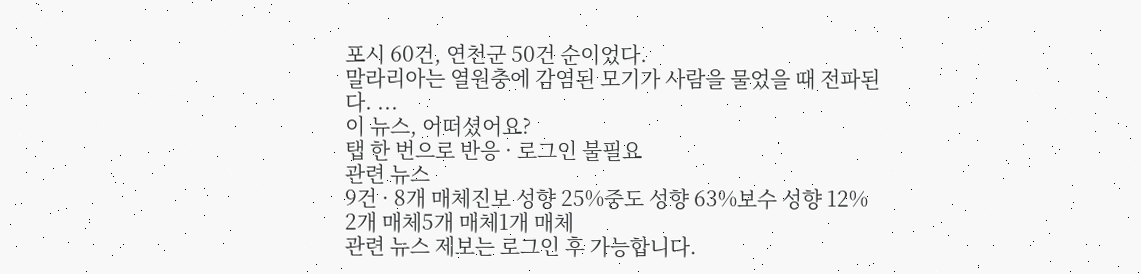포시 60건, 연천군 50건 순이었다.
말라리아는 열원충에 감염된 모기가 사람을 물었을 때 전파된다. ...
이 뉴스, 어떠셨어요?
탭 한 번으로 반응 · 로그인 불필요
관련 뉴스
9건 · 8개 매체진보 성향 25%중도 성향 63%보수 성향 12%
2개 매체5개 매체1개 매체
관련 뉴스 제보는 로그인 후 가능합니다.